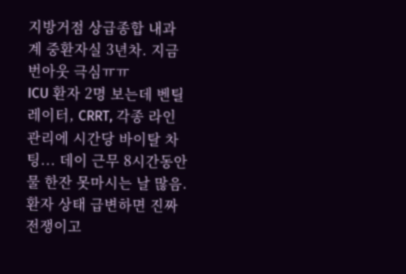지방거점 상급종합 내과계 중환자실 3년차. 지금 번아웃 극심ㅠㅠ
ICU 환자 2명 보는데 벤틸레이터, CRRT, 각종 라인 관리에 시간당 바이탈 차팅... 데이 근무 8시간동안 물 한잔 못마시는 날 많음.
환자 상태 급변하면 진짜 전쟁이고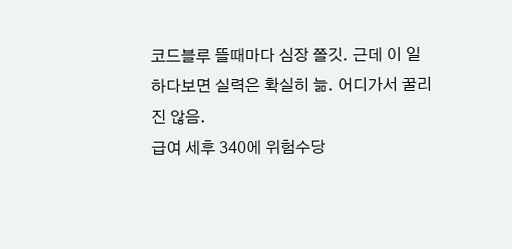코드블루 뜰때마다 심장 쫄깃. 근데 이 일 하다보면 실력은 확실히 늚. 어디가서 꿀리진 않음.
급여 세후 340에 위험수당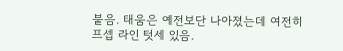붙음. 태움은 예전보단 나아졌는데 여전히 프셉 라인 텃세 있음.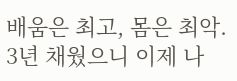배움은 최고, 몸은 최악. 3년 채웠으니 이제 나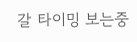갈 타이밍 보는중